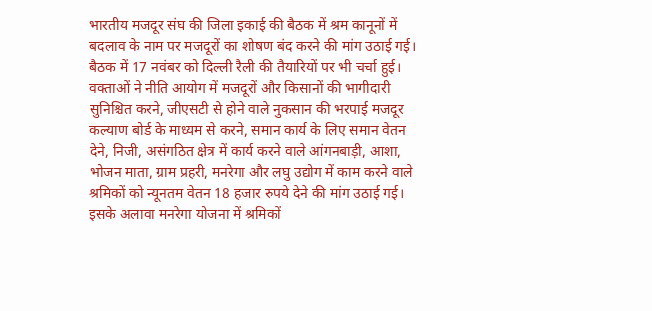भारतीय मजदूर संघ की जिला इकाई की बैठक में श्रम कानूनों में बदलाव के नाम पर मजदूरों का शोषण बंद करने की मांग उठाई गई। बैठक में 17 नवंबर को दिल्ली रैली की तैयारियों पर भी चर्चा हुई।
वक्ताओं ने नीति आयोग में मजदूरों और किसानों की भागीदारी सुनिश्चित करने, जीएसटी से होने वाले नुकसान की भरपाई मजदूर कल्याण बोर्ड के माध्यम से करने, समान कार्य के लिए समान वेतन देने, निजी, असंगठित क्षेत्र में कार्य करने वाले आंगनबाड़ी, आशा, भोजन माता, ग्राम प्रहरी, मनरेगा और लघु उद्योग में काम करने वाले श्रमिकों को न्यूनतम वेतन 18 हजार रुपये देने की मांग उठाई गई।
इसके अलावा मनरेगा योजना में श्रमिकों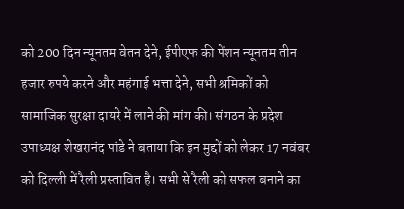को 200 दिन न्यूनतम वेतन देने, ईपीएफ की पेंशन न्यूनतम तीन हजार रुपये करने और महंगाई भत्ता देने, सभी श्रमिकों को सामाजिक सुरक्षा दायरे में लाने की मांग की। संगठन के प्रदेश उपाध्यक्ष शेखरानंद पांडे ने बताया कि इन मुद्दों को लेकर 17 नवंबर को दिल्ली में रैली प्रस्तावित है। सभी से रैली को सफल बनाने का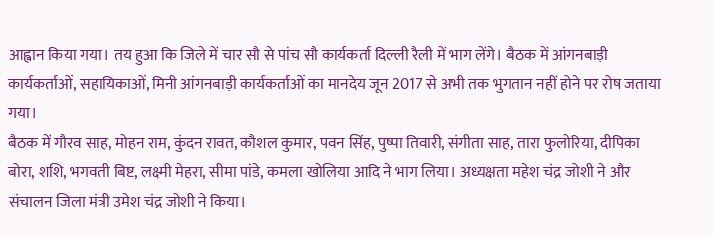आह्वान किया गया। तय हुआ कि जिले में चार सौ से पांच सौ कार्यकर्ता दिल्ली रैली में भाग लेंगे। बैठक में आंगनबाड़ी कार्यकर्ताओं, सहायिकाओं, मिनी आंगनबाड़ी कार्यकर्ताओं का मानदेय जून 2017 से अभी तक भुगतान नहीं होने पर रोष जताया गया।
बैठक में गौरव साह, मोहन राम, कुंदन रावत, कौशल कुमार, पवन सिंह, पुष्पा तिवारी, संगीता साह, तारा फुलोरिया, दीपिका बोरा, शशि, भगवती बिष्ट, लक्ष्मी मेहरा, सीमा पांडे, कमला खोलिया आदि ने भाग लिया। अध्यक्षता महेश चंद्र जोशी ने और संचालन जिला मंत्री उमेश चंद्र जोशी ने किया।